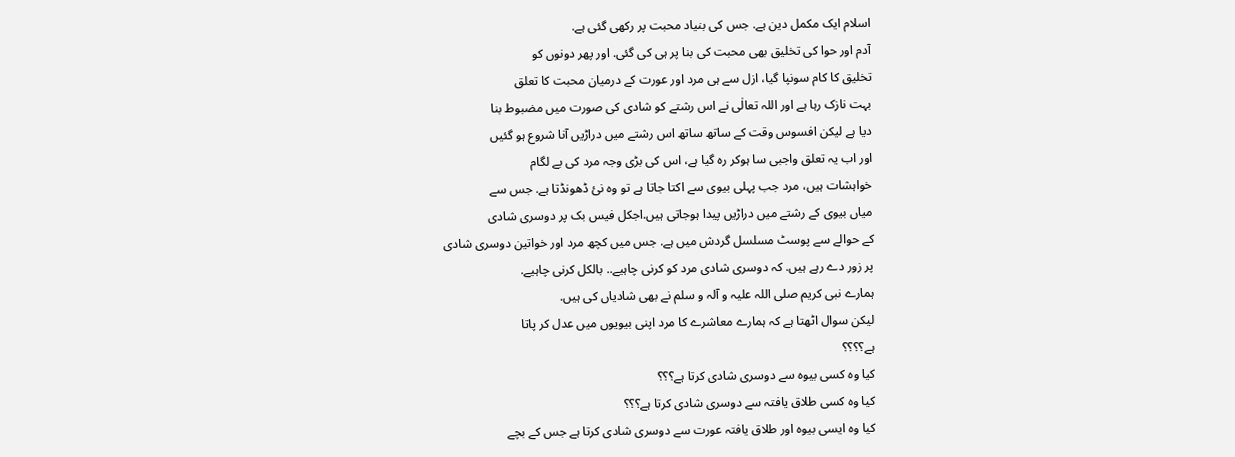اسلام ایک مکمل دین ہے. جس کی بنیاد محبت پر رکھی گئی ہے.
آدم اور حوا کی تخلیق بھی محبت کی بنا پر ہی کی گئی. اور پھر دونوں کو
تخلیق کا کام سونپا گیا، ازل سے ہی مرد اور عورت کے درمیان محبت کا تعلق
بہت نازک رہا ہے اور اللہ تعالٰی نے اس رشتے کو شادی کی صورت میں مضبوط بنا
دیا ہے لیکن افسوس وقت کے ساتھ ساتھ اس رشتے میں دراڑیں آنا شروع ہو گئیں
اور اب یہ تعلق واجبی سا ہوکر رہ گیا ہے، اس کی بڑی وجہ مرد کی بے لگام
خواہشات ہیں، مرد جب پہلی بیوی سے اکتا جاتا ہے تو وہ نئ ڈھونڈتا ہے. جس سے
میاں بیوی کے رشتے میں دراڑیں پیدا ہوجاتی ہیں.اجکل فیس بک پر دوسری شادی
کے حوالے سے پوسٹ مسلسل گردش میں ہے. جس میں کچھ مرد اور خواتین دوسری شادی
پر زور دے رہے ہیں. کہ دوسری شادی مرد کو کرنی چاہیے.. بالکل کرنی چاہیے.
ہمارے نبی کریم صلی اللہ علیہ و آلہ و سلم نے بھی شادیاں کی ہیں.
لیکن سوال اٹھتا ہے کہ ہمارے معاشرے کا مرد اپنی بیویوں میں عدل کر پاتا
ہے؟؟؟؟
کیا وہ کسی بیوہ سے دوسری شادی کرتا ہے؟؟؟
کیا وہ کسی طلاق یافتہ سے دوسری شادی کرتا ہے؟؟؟
کیا وہ ایسی بیوہ اور طلاق یافتہ عورت سے دوسری شادی کرتا ہے جس کے بچے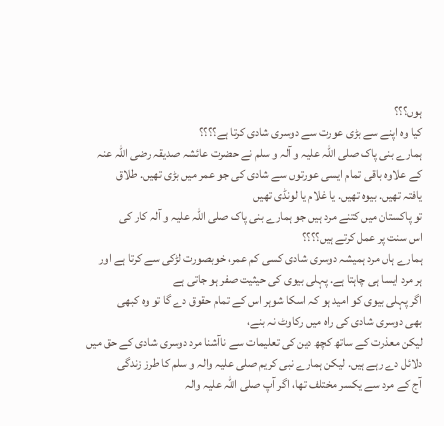ہوں؟؟؟
کیا وہ اپنے سے بڑی عورت سے دوسری شادی کرتا ہے؟؟؟؟
ہمارے بنی پاک صلی اللہ علیہ و آلہ و سلم نے حضرت عائشہ صدیقہ رضی اللہ عنہ
کے علاوہ باقی تمام ایسی عورتوں سے شادی کی جو عمر میں بڑی تھیں. طلاق
یافتہ تھیں. بیوہ تھیں. یا غلام یا لونڈی تھیں
تو پاکستان میں کتنے مرد ہیں جو ہمارے بنی پاک صلی اللہ علیہ و آلہ کار کی
اس سنت پر عمل کرتے ہیں؟؟؟؟
ہمارے ہاں مرد ہمیشہ دوسری شادی کسی کم عمر، خوبصورت لڑکی سے کرتا ہے اور
ہر مرد ایسا ہی چاہتا ہے. پہلی بیوی کی حیثیت صفر ہو جاتی ہے
اگر پہلی بیوی کو امید ہو کہ اسکا شوہر اس کے تمام حقوق دے گا تو وہ کبھی
بھی دوسری شادی کی راہ میں رکاوٹ نہ بنے،
لیکن معذرت کے ساتھ کچھ دین کی تعلیمات سے ناآشنا مرد دوسری شادی کے حق میں
دلائل دے رہے ہیں. لیکن ہمارے نبی کریم صلی علیہ والہ و سلم کا طرز زندگی
آج کے مرد سے یکسر مختلف تھا، اگر آپ صلی اللہ علیہ والہ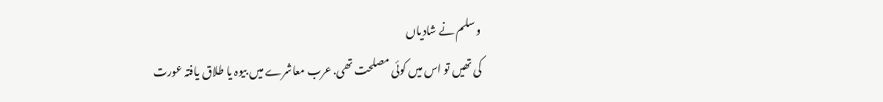و سلم نے شادیاں
کی تھیں تو اس میں کوئی مصلحت تھی. عرب معاشرے میں بیوہ یا طلاق یافتہ عورت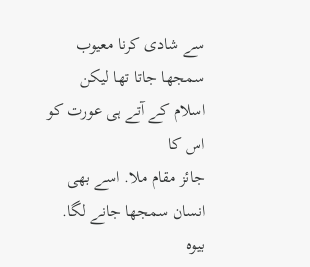سے شادی کرنا معیوب سمجھا جاتا تھا لیکن اسلام کے آتے ہی عورت کو اس کا
جائز مقام ملا. اسے بھی انسان سمجھا جانے لگا. بیوہ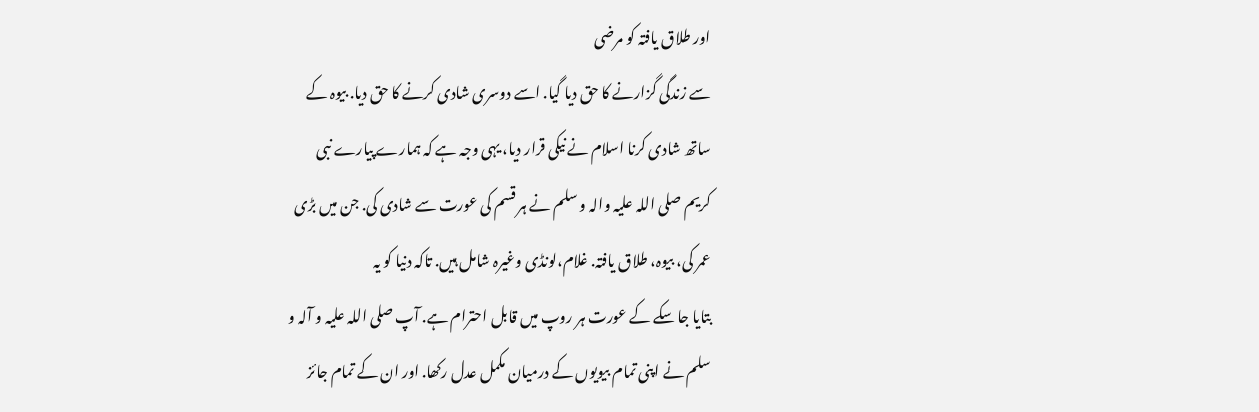اور طلاق یافتہ کو مرضی
سے زندگی گزارنے کا حق دیا گیا. اسے دوسری شادی کرنے کا حق دیا. بیوہ کے
ساتھ شادی کرنا اسلام نے نیکی قرار دیا، یہی وجہ ہے کہ ہمارے پیارے نبی
کریم صلی اللہ علیہ والہ و سلم نے ہر قسم کی عورت سے شادی کی. جن میں بڑی
عمر کی، بیوہ، طلاق یافتہ. غلام،لونڈی وغیرہ شامل ہیں. تاکہ دنیا کو یہ
بتایا جا سکے کے عورت ہر روپ میں قابل احترام ہے. آپ صلی اللہ علیہ و آلہ و
سلم نے اپنی تمام بیویوں کے درمیان مکمل عدل رکھا. اور ان کے تمام جائز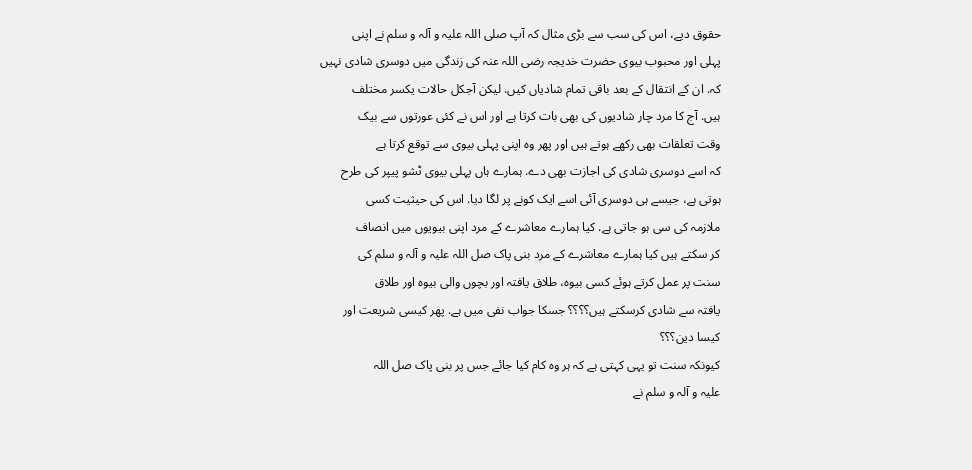حقوق دیے، اس کی سب سے بڑی مثال کہ آپ صلی اللہ علیہ و آلہ و سلم نے اپنی
پہلی اور محبوب بیوی حضرت خدیجہ رضی اللہ عنہ کی زندگی میں دوسری شادی نہیں
کہ. ان کے انتقال کے بعد باقی تمام شادیاں کیں. لیکن آجکل حالات یکسر مختلف
ہیں. آج کا مرد چار شادیوں کی بھی بات کرتا ہے اور اس نے کئی عورتوں سے بیک
وقت تعلقات بھی رکھے ہوتے ہیں اور پھر وہ اپنی پہلی بیوی سے توقع کرتا ہے
کہ اسے دوسری شادی کی اجازت بھی دے. ہمارے ہاں پہلی بیوی ٹشو پیپر کی طرح
ہوتی ہے، جیسے ہی دوسری آئی اسے ایک کونے پر لگا دیا. اس کی حیثیت کسی
ملازمہ کی سی ہو جاتی ہے. کیا ہمارے معاشرے کے مرد اپنی بیویوں میں انصاف
کر سکتے ہیں کیا ہمارے معاشرے کے مرد بنی پاک صل اللہ علیہ و آلہ و سلم کی
سنت پر عمل کرتے ہوئے کسی بیوہ، طلاق یافتہ اور بچوں والی بیوہ اور طلاق
یافتہ سے شادی کرسکتے ہیں؟؟؟؟ جسکا جواب نفی میں ہے. پھر کیسی شریعت اور
کیسا دین؟؟؟
کیونکہ سنت تو یہی کہتی ہے کہ ہر وہ کام کیا جائے جس پر بنی پاک صل اللہ
علیہ و آلہ و سلم نے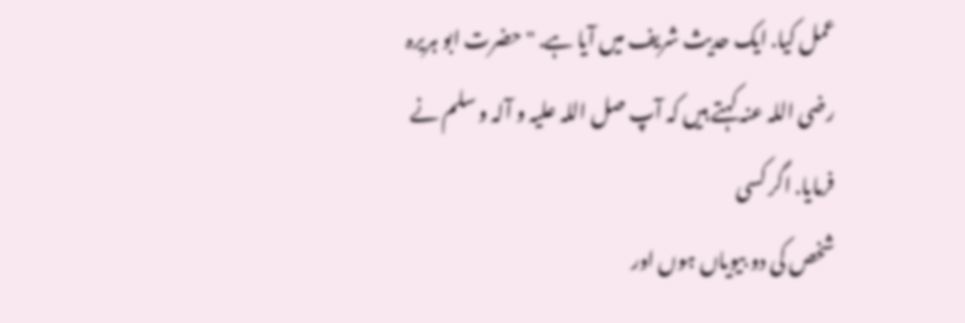عمل کیا. ایک حدیث شریف میں آیا ہے. "حضرت ابو ہریرہ
رضی اللہ عنہ کہتے ہیں کہ آپ صل اللہ علیہ و آلہ و سلم نے فرمایا. اگر کسی
شخص کی دو بیویاں ہوں اور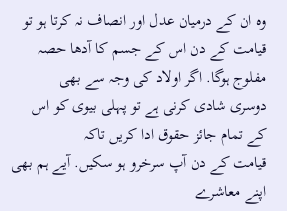وہ ان کے درمیان عدل اور انصاف نہ کرتا ہو تو
قیامت کے دن اس کے جسم کا آدھا حصہ مفلوج ہوگا. اگر اولاد کی وجہ سے بھی
دوسری شادی کرنی ہے تو پہلی بیوی کو اس کے تمام جائز حقوق ادا کریں تاکہ
قیامت کے دن آپ سرخرو ہو سکیں. آیے ہم بھی اپنے معاشرے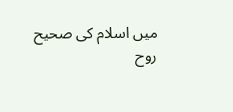میں اسلام کی صحیح
روح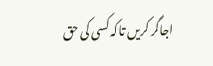اجاگر کریں تاکہ کسی کی حق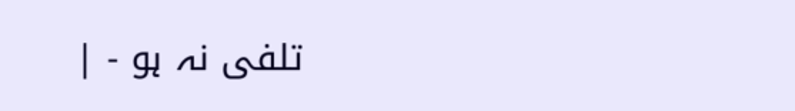تلفی نہ ہو - |